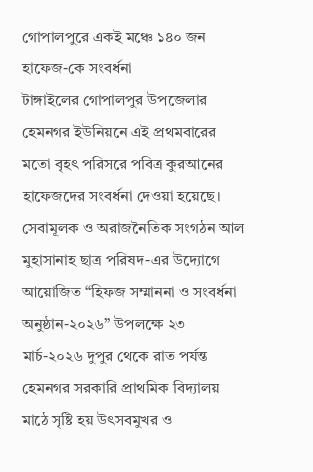গোপালপুরে একই মঞ্চে ১৪০ জন হাফেজ-কে সংবর্ধনা
টাঙ্গাইলের গোপালপুর উপজেলার হেমনগর ইউনিয়নে এই প্রথমবারের মতো বৃহৎ পরিসরে পবিত্র কুরআনের হাফেজদের সংবর্ধনা দেওয়া হয়েছে। সেবামূলক ও অরাজনৈতিক সংগঠন আল মুহাসানাহ ছাত্র পরিষদ-এর উদ্যোগে আয়োজিত “হিফজ সম্মাননা ও সংবর্ধনা অনুষ্ঠান-২০২৬” উপলক্ষে ২৩ মার্চ-২০২৬ দুপুর থেকে রাত পর্যন্ত হেমনগর সরকারি প্রাথমিক বিদ্যালয় মাঠে সৃষ্টি হয় উৎসবমুখর ও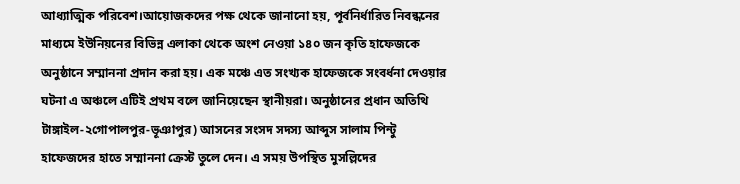আধ্যাত্মিক পরিবেশ।আয়োজকদের পক্ষ থেকে জানানো হয়, পূর্বনির্ধারিত নিবন্ধনের মাধ্যমে ইউনিয়নের বিভিন্ন এলাকা থেকে অংশ নেওয়া ১৪০ জন কৃতি হাফেজকে অনুষ্ঠানে সম্মাননা প্রদান করা হয়। এক মঞ্চে এত সংখ্যক হাফেজকে সংবর্ধনা দেওয়ার ঘটনা এ অঞ্চলে এটিই প্রথম বলে জানিয়েছেন স্থানীয়রা। অনুষ্ঠানের প্রধান অতিথি টাঙ্গাইল-২গোপালপুর-ভূঞাপুর) আসনের সংসদ সদস্য আব্দুস সালাম পিন্টু হাফেজদের হাতে সম্মাননা ক্রেস্ট তুলে দেন। এ সময় উপস্থিত মুসল্লিদের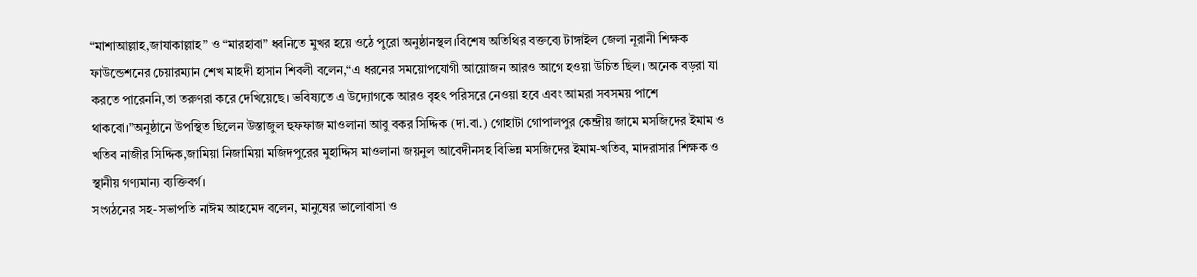“মাশাআল্লাহ,জাযাকাল্লাহ” ও “মারহাবা” ধ্বনিতে মুখর হয়ে ওঠে পুরো অনুষ্ঠানস্থল।বিশেষ অতিথির বক্তব্যে টাঙ্গাইল জেলা নূরানী শিক্ষক ফাউন্ডেশনের চেয়ারম্যান শেখ মাহদী হাসান শিবলী বলেন,“এ ধরনের সময়োপযোগী আয়োজন আরও আগে হওয়া উচিত ছিল। অনেক বড়রা যা করতে পারেননি,তা তরুণরা করে দেখিয়েছে। ভবিষ্যতে এ উদ্যোগকে আরও বৃহৎ পরিসরে নেওয়া হবে এবং আমরা সবসময় পাশে থাকবো।”অনুষ্ঠানে উপস্থিত ছিলেন উস্তাজুল হুফফাজ মাওলানা আবু বকর সিদ্দিক (দা.বা.) গোহাটা গোপালপুর কেন্দ্রীয় জামে মসজিদের ইমাম ও খতিব নাজীর সিদ্দিক,জামিয়া নিজামিয়া মজিদপুরের মুহাদ্দিস মাওলানা জয়নুল আবেদীনসহ বিভিন্ন মসজিদের ইমাম-খতিব, মাদরাসার শিক্ষক ও স্থানীয় গণ্যমান্য ব্যক্তিবর্গ।
সংগঠনের সহ-সভাপতি নাঈম আহমেদ বলেন, মানুষের ভালোবাসা ও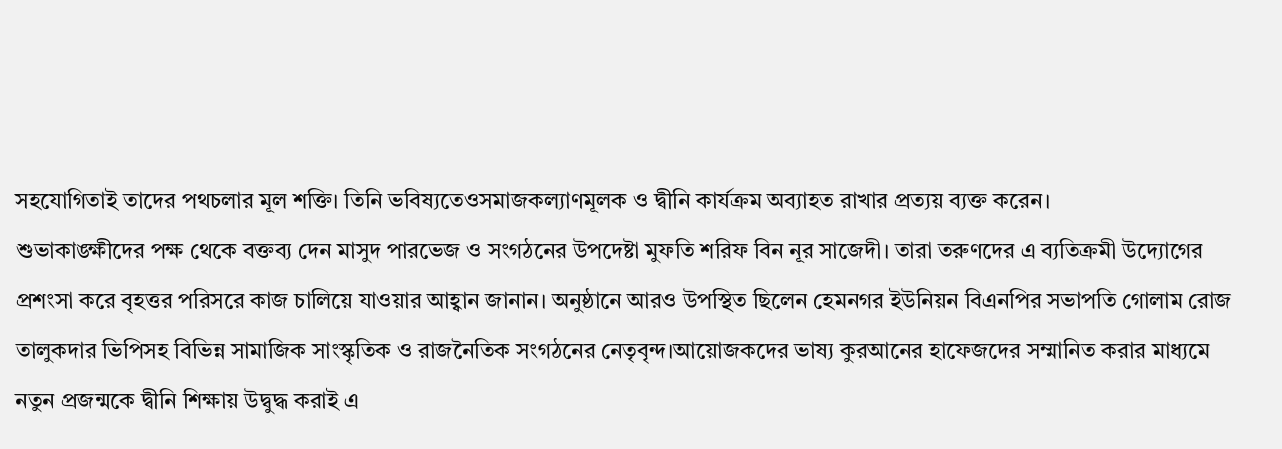সহযোগিতাই তাদের পথচলার মূল শক্তি। তিনি ভবিষ্যতেওসমাজকল্যাণমূলক ও দ্বীনি কার্যক্রম অব্যাহত রাখার প্রত্যয় ব্যক্ত করেন।
শুভাকাঙ্ক্ষীদের পক্ষ থেকে বক্তব্য দেন মাসুদ পারভেজ ও সংগঠনের উপদেষ্টা মুফতি শরিফ বিন নূর সাজেদী। তারা তরুণদের এ ব্যতিক্রমী উদ্যোগের প্রশংসা করে বৃহত্তর পরিসরে কাজ চালিয়ে যাওয়ার আহ্বান জানান। অনুষ্ঠানে আরও উপস্থিত ছিলেন হেমনগর ইউনিয়ন বিএনপির সভাপতি গোলাম রোজ তালুকদার ভিপিসহ বিভিন্ন সামাজিক সাংস্কৃতিক ও রাজনৈতিক সংগঠনের নেতৃবৃন্দ।আয়োজকদের ভাষ্য কুরআনের হাফেজদের সম্মানিত করার মাধ্যমে নতুন প্রজন্মকে দ্বীনি শিক্ষায় উদ্বুদ্ধ করাই এ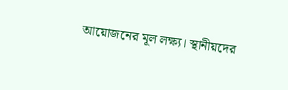আয়োজনের মূল লক্ষ্য। স্থানীয়দের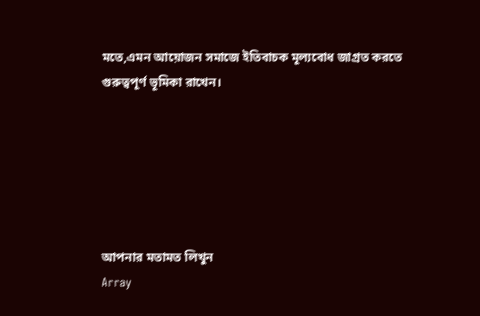মতে,এমন আয়োজন সমাজে ইতিবাচক মূল্যবোধ জাগ্রত করতে গুরুত্বপূর্ণ ভূমিকা রাখেন।






আপনার মতামত লিখুন
Array